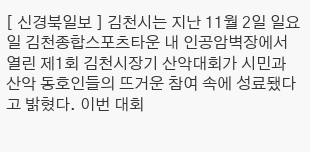[ 신경북일보 ] 김천시는 지난 11월 2일 일요일 김천종합스포츠타운 내 인공암벽장에서 열린 제1회 김천시장기 산악대회가 시민과 산악 동호인들의 뜨거운 참여 속에 성료됐다고 밝혔다. 이번 대회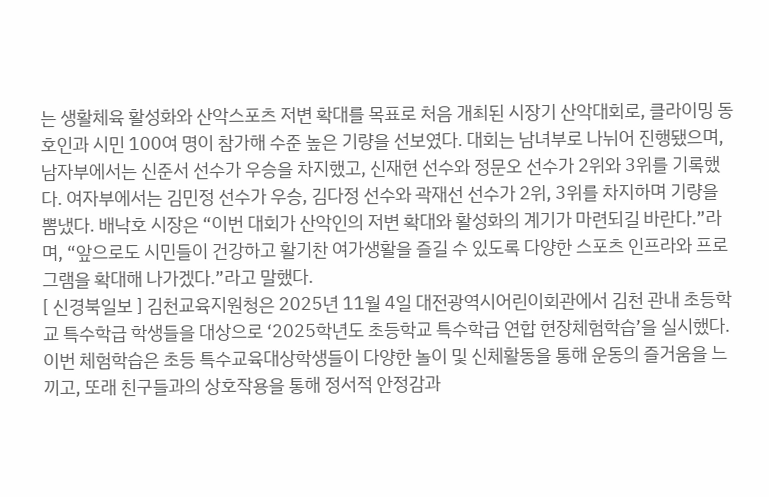는 생활체육 활성화와 산악스포츠 저변 확대를 목표로 처음 개최된 시장기 산악대회로, 클라이밍 동호인과 시민 100여 명이 참가해 수준 높은 기량을 선보였다. 대회는 남녀부로 나뉘어 진행됐으며, 남자부에서는 신준서 선수가 우승을 차지했고, 신재현 선수와 정문오 선수가 2위와 3위를 기록했다. 여자부에서는 김민정 선수가 우승, 김다정 선수와 곽재선 선수가 2위, 3위를 차지하며 기량을 뽐냈다. 배낙호 시장은 “이번 대회가 산악인의 저변 확대와 활성화의 계기가 마련되길 바란다.”라며, “앞으로도 시민들이 건강하고 활기찬 여가생활을 즐길 수 있도록 다양한 스포츠 인프라와 프로그램을 확대해 나가겠다.”라고 말했다.
[ 신경북일보 ] 김천교육지원청은 2025년 11월 4일 대전광역시어린이회관에서 김천 관내 초등학교 특수학급 학생들을 대상으로 ‘2025학년도 초등학교 특수학급 연합 현장체험학습’을 실시했다. 이번 체험학습은 초등 특수교육대상학생들이 다양한 놀이 및 신체활동을 통해 운동의 즐거움을 느끼고, 또래 친구들과의 상호작용을 통해 정서적 안정감과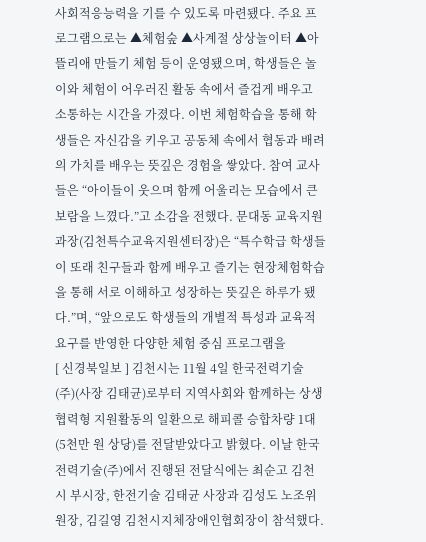사회적응능력을 기를 수 있도록 마련됐다. 주요 프로그램으로는 ▲체험숲 ▲사계절 상상놀이터 ▲아뜰리애 만들기 체험 등이 운영됐으며, 학생들은 놀이와 체험이 어우러진 활동 속에서 즐겁게 배우고 소통하는 시간을 가졌다. 이번 체험학습을 통해 학생들은 자신감을 키우고 공동체 속에서 협동과 배려의 가치를 배우는 뜻깊은 경험을 쌓았다. 참여 교사들은 “아이들이 웃으며 함께 어울리는 모습에서 큰 보람을 느꼈다.”고 소감을 전했다. 문대동 교육지원과장(김천특수교육지원센터장)은 “특수학급 학생들이 또래 친구들과 함께 배우고 즐기는 현장체험학습을 통해 서로 이해하고 성장하는 뜻깊은 하루가 됐다.”며, “앞으로도 학생들의 개별적 특성과 교육적 요구를 반영한 다양한 체험 중심 프로그램을
[ 신경북일보 ] 김천시는 11월 4일 한국전력기술(주)(사장 김태균)로부터 지역사회와 함께하는 상생협력형 지원활동의 일환으로 해피콜 승합차량 1대(5천만 원 상당)를 전달받았다고 밝혔다. 이날 한국전력기술(주)에서 진행된 전달식에는 최순고 김천시 부시장, 한전기술 김태균 사장과 김성도 노조위원장, 김길영 김천시지체장애인협회장이 참석했다.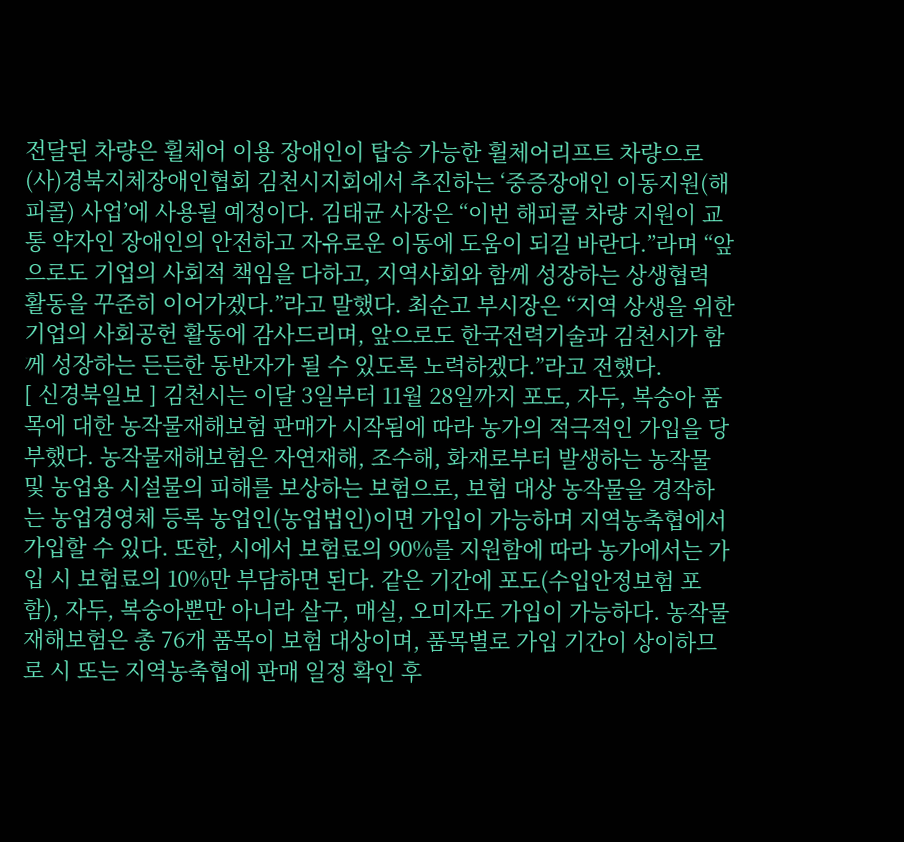전달된 차량은 휠체어 이용 장애인이 탑승 가능한 휠체어리프트 차량으로 (사)경북지체장애인협회 김천시지회에서 추진하는 ‘중증장애인 이동지원(해피콜) 사업’에 사용될 예정이다. 김태균 사장은 “이번 해피콜 차량 지원이 교통 약자인 장애인의 안전하고 자유로운 이동에 도움이 되길 바란다.”라며 “앞으로도 기업의 사회적 책임을 다하고, 지역사회와 함께 성장하는 상생협력 활동을 꾸준히 이어가겠다.”라고 말했다. 최순고 부시장은 “지역 상생을 위한 기업의 사회공헌 활동에 감사드리며, 앞으로도 한국전력기술과 김천시가 함께 성장하는 든든한 동반자가 될 수 있도록 노력하겠다.”라고 전했다.
[ 신경북일보 ] 김천시는 이달 3일부터 11월 28일까지 포도, 자두, 복숭아 품목에 대한 농작물재해보험 판매가 시작됨에 따라 농가의 적극적인 가입을 당부했다. 농작물재해보험은 자연재해, 조수해, 화재로부터 발생하는 농작물 및 농업용 시설물의 피해를 보상하는 보험으로, 보험 대상 농작물을 경작하는 농업경영체 등록 농업인(농업법인)이면 가입이 가능하며 지역농축협에서 가입할 수 있다. 또한, 시에서 보험료의 90%를 지원함에 따라 농가에서는 가입 시 보험료의 10%만 부담하면 된다. 같은 기간에 포도(수입안정보험 포함), 자두, 복숭아뿐만 아니라 살구, 매실, 오미자도 가입이 가능하다. 농작물재해보험은 총 76개 품목이 보험 대상이며, 품목별로 가입 기간이 상이하므로 시 또는 지역농축협에 판매 일정 확인 후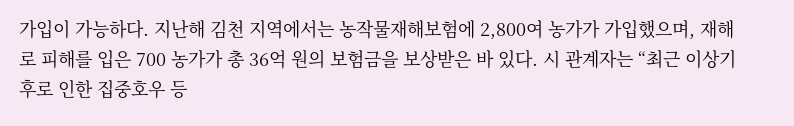가입이 가능하다. 지난해 김천 지역에서는 농작물재해보험에 2,800여 농가가 가입했으며, 재해로 피해를 입은 700 농가가 총 36억 원의 보험금을 보상받은 바 있다. 시 관계자는 “최근 이상기후로 인한 집중호우 등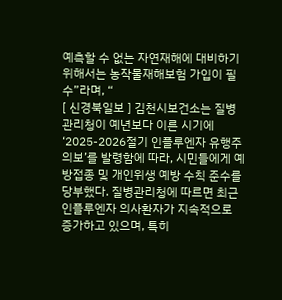예측할 수 없는 자연재해에 대비하기 위해서는 농작물재해보험 가입이 필수”라며, “
[ 신경북일보 ] 김천시보건소는 질병관리청이 예년보다 이른 시기에 ‘2025-2026절기 인플루엔자 유행주의보’를 발령함에 따라, 시민들에게 예방접종 및 개인위생 예방 수칙 준수를 당부했다. 질병관리청에 따르면 최근 인플루엔자 의사환자가 지속적으로 증가하고 있으며, 특히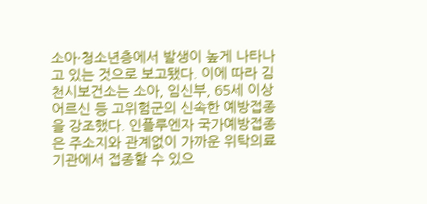소아·청소년층에서 발생이 높게 나타나고 있는 것으로 보고됐다. 이에 따라 김천시보건소는 소아, 임신부, 65세 이상 어르신 등 고위험군의 신속한 예방접종을 강조했다. 인플루엔자 국가예방접종은 주소지와 관계없이 가까운 위탁의료기관에서 접종할 수 있으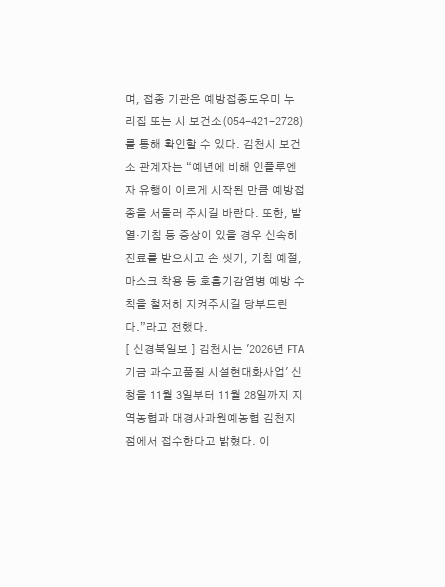며, 접종 기관은 예방접종도우미 누리집 또는 시 보건소(054-421-2728)를 통해 확인할 수 있다. 김천시 보건소 관계자는 “예년에 비해 인플루엔자 유행이 이르게 시작된 만큼 예방접종을 서둘러 주시길 바란다. 또한, 발열·기침 등 증상이 있을 경우 신속히 진료를 받으시고 손 씻기, 기침 예절, 마스크 착용 등 호흡기감염병 예방 수칙을 철저히 지켜주시길 당부드린다.”라고 전했다.
[ 신경북일보 ] 김천시는 '2026년 FTA기금 과수고품질 시설현대화사업' 신청을 11월 3일부터 11월 28일까지 지역농협과 대경사과원예농협 김천지점에서 접수한다고 밝혔다. 이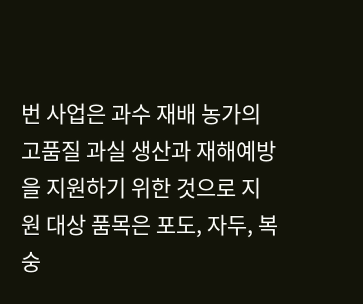번 사업은 과수 재배 농가의 고품질 과실 생산과 재해예방을 지원하기 위한 것으로 지원 대상 품목은 포도, 자두, 복숭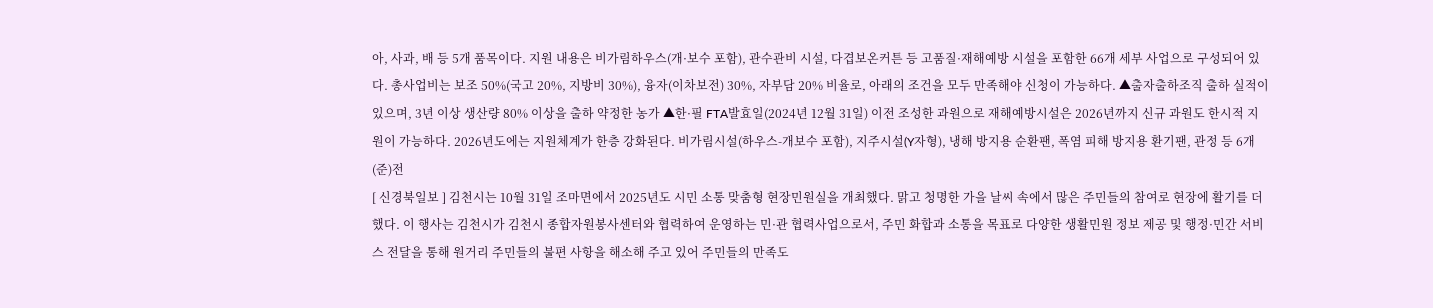아, 사과, 배 등 5개 품목이다. 지원 내용은 비가림하우스(개·보수 포함), 관수관비 시설, 다겹보온커튼 등 고품질·재해예방 시설을 포함한 66개 세부 사업으로 구성되어 있다. 총사업비는 보조 50%(국고 20%, 지방비 30%), 융자(이차보전) 30%, 자부담 20% 비율로, 아래의 조건을 모두 만족해야 신청이 가능하다. ▲출자출하조직 출하 실적이 있으며, 3년 이상 생산량 80% 이상을 출하 약정한 농가 ▲한·필 FTA발효일(2024년 12월 31일) 이전 조성한 과원으로 재해예방시설은 2026년까지 신규 과원도 한시적 지원이 가능하다. 2026년도에는 지원체계가 한층 강화된다. 비가림시설(하우스-개보수 포함), 지주시설(Y자형), 냉해 방지용 순환팬, 폭염 피해 방지용 환기팬, 관정 등 6개 (준)전
[ 신경북일보 ] 김천시는 10월 31일 조마면에서 2025년도 시민 소통 맞춤형 현장민원실을 개최했다. 맑고 청명한 가을 날씨 속에서 많은 주민들의 참여로 현장에 활기를 더했다. 이 행사는 김천시가 김천시 종합자원봉사센터와 협력하여 운영하는 민·관 협력사업으로서, 주민 화합과 소통을 목표로 다양한 생활민원 정보 제공 및 행정·민간 서비스 전달을 통해 원거리 주민들의 불편 사항을 해소해 주고 있어 주민들의 만족도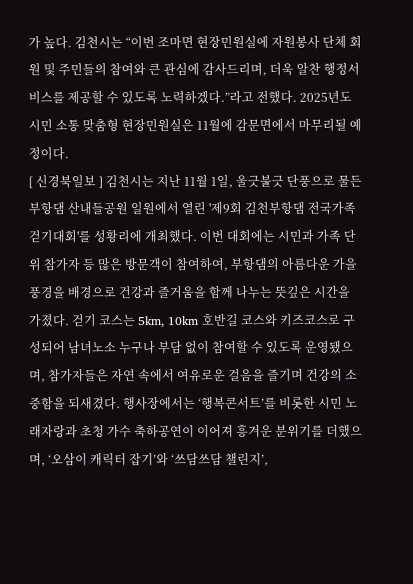가 높다. 김천시는 “이번 조마면 현장민원실에 자원봉사 단체 회원 및 주민들의 참여와 큰 관심에 감사드리며, 더욱 알찬 행정서비스를 제공할 수 있도록 노력하겠다.”라고 전했다. 2025년도 시민 소통 맞춤형 현장민원실은 11월에 감문면에서 마무리될 예정이다.
[ 신경북일보 ] 김천시는 지난 11월 1일, 울긋불긋 단풍으로 물든 부항댐 산내들공원 일원에서 열린 '제9회 김천부항댐 전국가족걷기대회'를 성황리에 개최했다. 이번 대회에는 시민과 가족 단위 참가자 등 많은 방문객이 참여하여, 부항댐의 아름다운 가을 풍경을 배경으로 건강과 즐거움을 함께 나누는 뜻깊은 시간을 가졌다. 걷기 코스는 5km, 10km 호반길 코스와 키즈코스로 구성되어 남녀노소 누구나 부담 없이 참여할 수 있도록 운영됐으며, 참가자들은 자연 속에서 여유로운 걸음을 즐기며 건강의 소중함을 되새겼다. 행사장에서는 ‘행복콘서트’를 비롯한 시민 노래자랑과 초청 가수 축하공연이 이어져 흥겨운 분위기를 더했으며, ‘오삼이 캐릭터 잡기’와 ‘쓰담쓰담 챌린지’,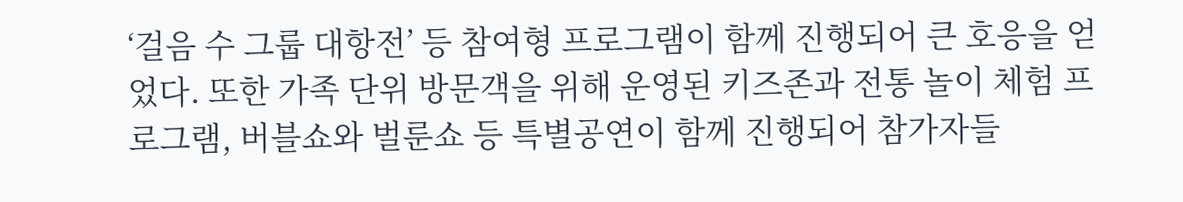‘걸음 수 그룹 대항전’ 등 참여형 프로그램이 함께 진행되어 큰 호응을 얻었다. 또한 가족 단위 방문객을 위해 운영된 키즈존과 전통 놀이 체험 프로그램, 버블쇼와 벌룬쇼 등 특별공연이 함께 진행되어 참가자들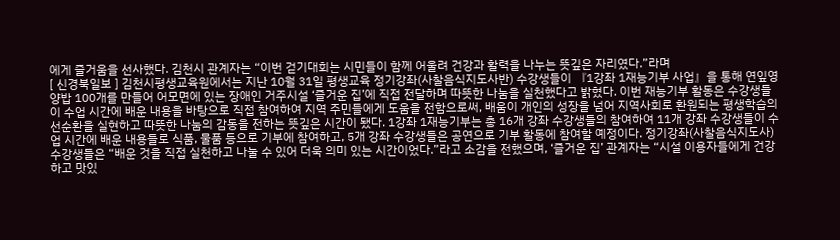에게 즐거움을 선사했다. 김천시 관계자는 “이번 걷기대회는 시민들이 함께 어울려 건강과 활력을 나누는 뜻깊은 자리였다.”라며
[ 신경북일보 ] 김천시평생교육원에서는 지난 10월 31일 평생교육 정기강좌(사찰음식지도사반) 수강생들이 『1강좌 1재능기부 사업』을 통해 연잎영양밥 100개를 만들어 어모면에 있는 장애인 거주시설 ‘즐거운 집’에 직접 전달하며 따뜻한 나눔을 실천했다고 밝혔다. 이번 재능기부 활동은 수강생들이 수업 시간에 배운 내용을 바탕으로 직접 참여하여 지역 주민들에게 도움을 전함으로써, 배움이 개인의 성장을 넘어 지역사회로 환원되는 평생학습의 선순환을 실현하고 따뜻한 나눔의 감동을 전하는 뜻깊은 시간이 됐다. 1강좌 1재능기부는 총 16개 강좌 수강생들의 참여하여 11개 강좌 수강생들이 수업 시간에 배운 내용들로 식품, 물품 등으로 기부에 참여하고, 5개 강좌 수강생들은 공연으로 기부 활동에 참여할 예정이다. 정기강좌(사찰음식지도사) 수강생들은 “배운 것을 직접 실천하고 나눌 수 있어 더욱 의미 있는 시간이었다.”라고 소감을 전했으며, ‘즐거운 집’ 관계자는 “시설 이용자들에게 건강하고 맛있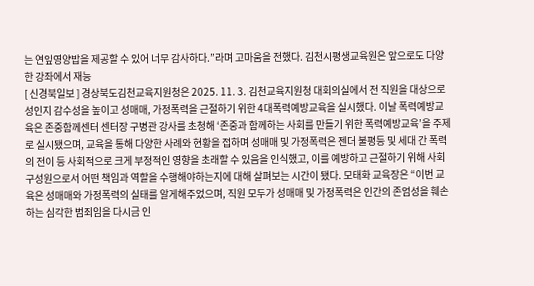는 연잎영양밥을 제공할 수 있어 너무 감사하다.”라며 고마움을 전했다. 김천시평생교육원은 앞으로도 다양한 강좌에서 재능
[ 신경북일보 ] 경상북도김천교육지원청은 2025. 11. 3. 김천교육지원청 대회의실에서 전 직원을 대상으로 성인지 감수성을 높이고 성매매, 가정폭력을 근절하기 위한 4대폭력예방교육을 실시했다. 이날 폭력예방교육은 존중함께센터 센터장 구병관 강사를 초청해 ‘존중과 함께하는 사회를 만들기 위한 폭력예방교육’을 주제로 실시됐으며, 교육을 통해 다양한 사례와 현황을 접하며 성매매 및 가정폭력은 젠더 불평등 및 세대 간 폭력의 전이 등 사회적으로 크게 부정적인 영향을 초래할 수 있음을 인식했고, 이를 예방하고 근절하기 위해 사회 구성원으로서 어떤 책임과 역할을 수행해야하는지에 대해 살펴보는 시간이 됐다. 모태화 교육장은 “이번 교육은 성매매와 가정폭력의 실태를 알게해주었으며, 직원 모두가 성매매 및 가정폭력은 인간의 존엄성을 훼손하는 심각한 범죄임을 다시금 인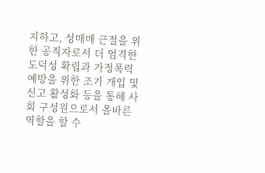지하고, 성매매 근절을 위한 공직자로서 더 엄격한 도덕성 확립과 가정폭력 예방을 위한 조기 개입 및 신고 활성화 등을 통해 사회 구성원으로서 올바른 역할을 할 수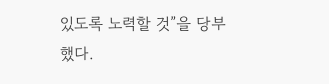있도록 노력할 것”을 당부했다.